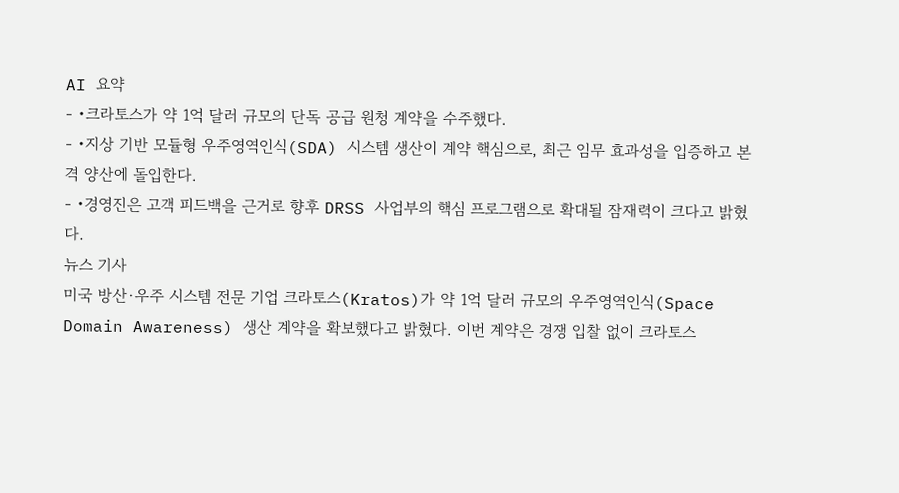AI 요약
- •크라토스가 약 1억 달러 규모의 단독 공급 원청 계약을 수주했다.
- •지상 기반 모듈형 우주영역인식(SDA) 시스템 생산이 계약 핵심으로, 최근 임무 효과성을 입증하고 본격 양산에 돌입한다.
- •경영진은 고객 피드백을 근거로 향후 DRSS 사업부의 핵심 프로그램으로 확대될 잠재력이 크다고 밝혔다.
뉴스 기사
미국 방산·우주 시스템 전문 기업 크라토스(Kratos)가 약 1억 달러 규모의 우주영역인식(Space Domain Awareness) 생산 계약을 확보했다고 밝혔다. 이번 계약은 경쟁 입찰 없이 크라토스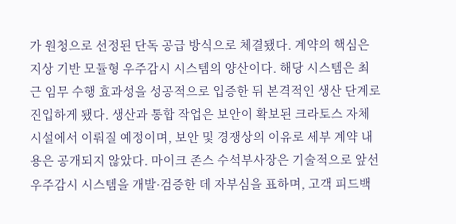가 원청으로 선정된 단독 공급 방식으로 체결됐다. 계약의 핵심은 지상 기반 모듈형 우주감시 시스템의 양산이다. 해당 시스템은 최근 임무 수행 효과성을 성공적으로 입증한 뒤 본격적인 생산 단계로 진입하게 됐다. 생산과 통합 작업은 보안이 확보된 크라토스 자체 시설에서 이뤄질 예정이며, 보안 및 경쟁상의 이유로 세부 계약 내용은 공개되지 않았다. 마이크 존스 수석부사장은 기술적으로 앞선 우주감시 시스템을 개발·검증한 데 자부심을 표하며, 고객 피드백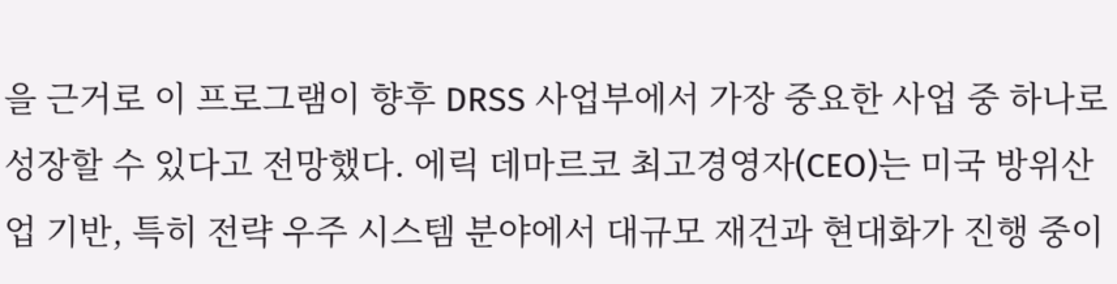을 근거로 이 프로그램이 향후 DRSS 사업부에서 가장 중요한 사업 중 하나로 성장할 수 있다고 전망했다. 에릭 데마르코 최고경영자(CEO)는 미국 방위산업 기반, 특히 전략 우주 시스템 분야에서 대규모 재건과 현대화가 진행 중이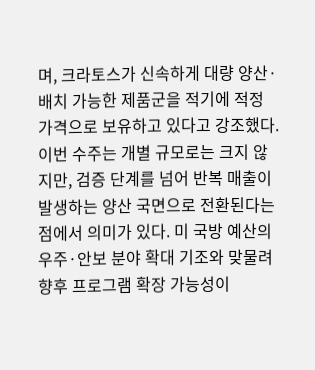며, 크라토스가 신속하게 대량 양산·배치 가능한 제품군을 적기에 적정 가격으로 보유하고 있다고 강조했다. 이번 수주는 개별 규모로는 크지 않지만, 검증 단계를 넘어 반복 매출이 발생하는 양산 국면으로 전환된다는 점에서 의미가 있다. 미 국방 예산의 우주·안보 분야 확대 기조와 맞물려 향후 프로그램 확장 가능성이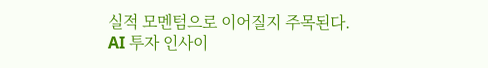실적 모멘텀으로 이어질지 주목된다.
AI 투자 인사이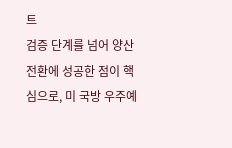트
검증 단계를 넘어 양산 전환에 성공한 점이 핵심으로, 미 국방 우주예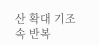산 확대 기조 속 반복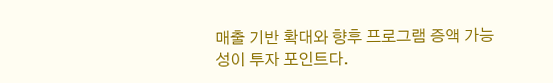매출 기반 확대와 향후 프로그램 증액 가능성이 투자 포인트다.